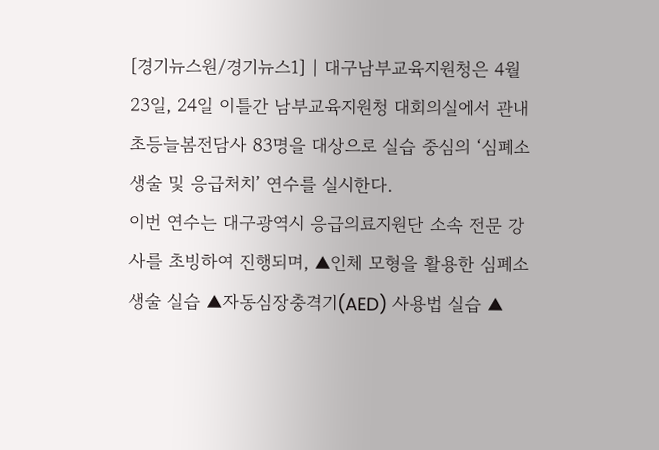[경기뉴스원/경기뉴스1] | 대구남부교육지원청은 4월 23일, 24일 이틀간 남부교육지원청 대회의실에서 관내 초등늘봄전담사 83명을 대상으로 실습 중심의 ‘심폐소생술 및 응급처치’ 연수를 실시한다.
이번 연수는 대구광역시 응급의료지원단 소속 전문 강사를 초빙하여 진행되며, ▲인체 모형을 활용한 심폐소생술 실습 ▲자동심장충격기(AED) 사용법 실습 ▲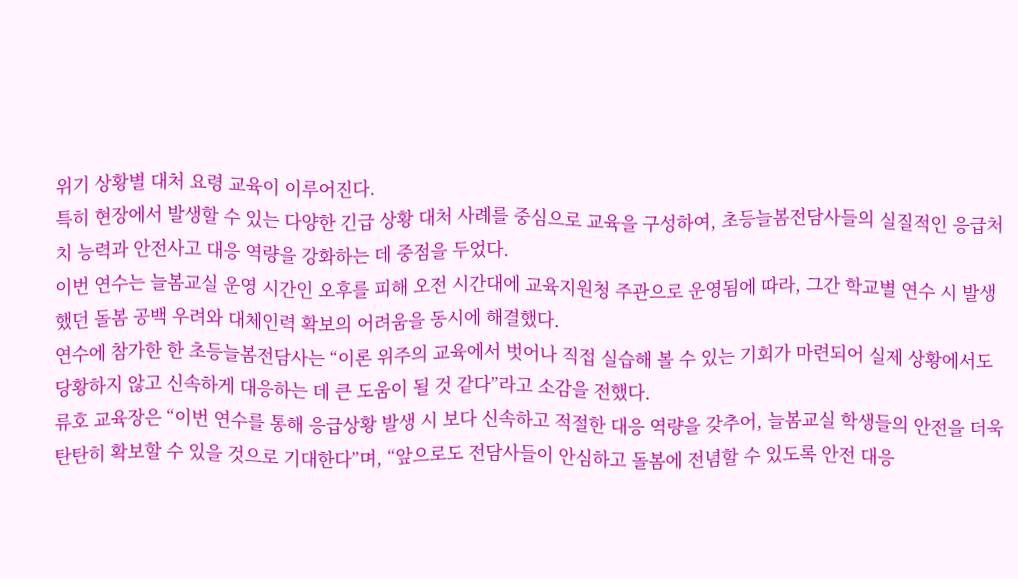위기 상황별 대처 요령 교육이 이루어진다.
특히 현장에서 발생할 수 있는 다양한 긴급 상황 대처 사례를 중심으로 교육을 구성하여, 초등늘봄전담사들의 실질적인 응급처치 능력과 안전사고 대응 역량을 강화하는 데 중점을 두었다.
이번 연수는 늘봄교실 운영 시간인 오후를 피해 오전 시간대에 교육지원청 주관으로 운영됨에 따라, 그간 학교별 연수 시 발생했던 돌봄 공백 우려와 대체인력 확보의 어려움을 동시에 해결했다.
연수에 참가한 한 초등늘봄전담사는 “이론 위주의 교육에서 벗어나 직접 실습해 볼 수 있는 기회가 마련되어 실제 상황에서도 당황하지 않고 신속하게 대응하는 데 큰 도움이 될 것 같다”라고 소감을 전했다.
류호 교육장은 “이번 연수를 통해 응급상황 발생 시 보다 신속하고 적절한 대응 역량을 갖추어, 늘봄교실 학생들의 안전을 더욱 탄탄히 확보할 수 있을 것으로 기대한다”며, “앞으로도 전담사들이 안심하고 돌봄에 전념할 수 있도록 안전 대응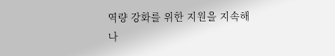역량 강화를 위한 지원을 지속해 나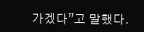가겠다”고 말했다.